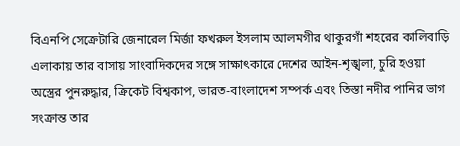বিএনপি সেক্রেটারি জেনারেল মির্জা ফখরুল ইসলাম আলমগীর থাকুরগাঁ শহরের কালিবাড়ি এলাকায় তার বাসায় সাংবাদিকদের সঙ্গে সাক্ষাৎকারে দেশের আইন‑শৃঙ্খলা, চুরি হওয়া অস্ত্রের পুনরুদ্ধার, ক্রিকেট বিশ্বকাপ, ভারত‑বাংলাদেশ সম্পর্ক এবং তিস্তা নদীর পানির ভাগ সংক্রান্ত তার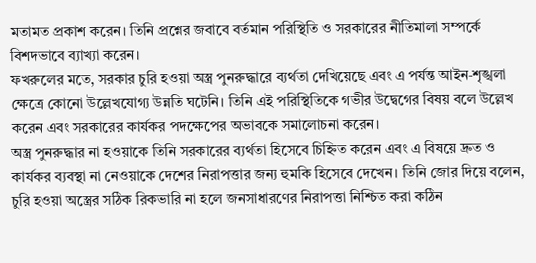মতামত প্রকাশ করেন। তিনি প্রশ্নের জবাবে বর্তমান পরিস্থিতি ও সরকারের নীতিমালা সম্পর্কে বিশদভাবে ব্যাখ্যা করেন।
ফখরুলের মতে, সরকার চুরি হওয়া অস্ত্র পুনরুদ্ধারে ব্যর্থতা দেখিয়েছে এবং এ পর্যন্ত আইন‑শৃঙ্খলা ক্ষেত্রে কোনো উল্লেখযোগ্য উন্নতি ঘটেনি। তিনি এই পরিস্থিতিকে গভীর উদ্বেগের বিষয় বলে উল্লেখ করেন এবং সরকারের কার্যকর পদক্ষেপের অভাবকে সমালোচনা করেন।
অস্ত্র পুনরুদ্ধার না হওয়াকে তিনি সরকারের ব্যর্থতা হিসেবে চিহ্নিত করেন এবং এ বিষয়ে দ্রুত ও কার্যকর ব্যবস্থা না নেওয়াকে দেশের নিরাপত্তার জন্য হুমকি হিসেবে দেখেন। তিনি জোর দিয়ে বলেন, চুরি হওয়া অস্ত্রের সঠিক রিকভারি না হলে জনসাধারণের নিরাপত্তা নিশ্চিত করা কঠিন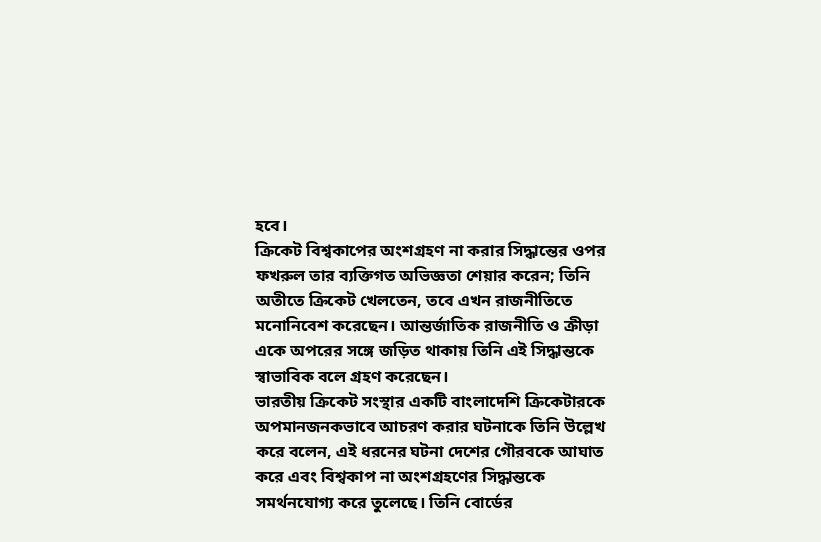হবে।
ক্রিকেট বিশ্বকাপের অংশগ্রহণ না করার সিদ্ধান্তের ওপর ফখরুল তার ব্যক্তিগত অভিজ্ঞতা শেয়ার করেন; তিনি অতীতে ক্রিকেট খেলতেন, তবে এখন রাজনীতিতে মনোনিবেশ করেছেন। আন্তর্জাতিক রাজনীতি ও ক্রীড়া একে অপরের সঙ্গে জড়িত থাকায় তিনি এই সিদ্ধান্তকে স্বাভাবিক বলে গ্রহণ করেছেন।
ভারতীয় ক্রিকেট সংস্থার একটি বাংলাদেশি ক্রিকেটারকে অপমানজনকভাবে আচরণ করার ঘটনাকে তিনি উল্লেখ করে বলেন, এই ধরনের ঘটনা দেশের গৌরবকে আঘাত করে এবং বিশ্বকাপ না অংশগ্রহণের সিদ্ধান্তকে সমর্থনযোগ্য করে তুলেছে। তিনি বোর্ডের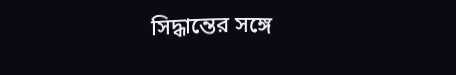সিদ্ধান্তের সঙ্গে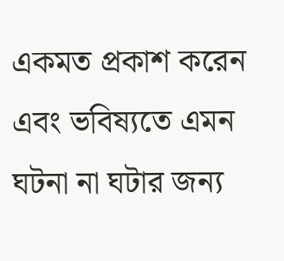একমত প্রকাশ করেন এবং ভবিষ্যতে এমন ঘটনা না ঘটার জন্য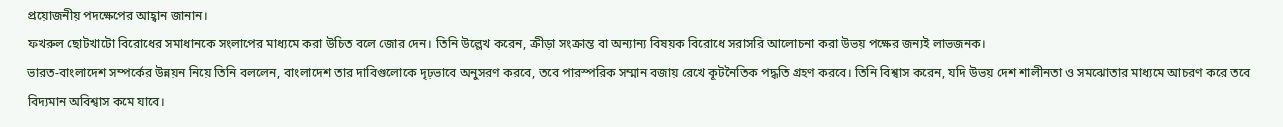প্রয়োজনীয় পদক্ষেপের আহ্বান জানান।
ফখরুল ছোটখাটো বিরোধের সমাধানকে সংলাপের মাধ্যমে করা উচিত বলে জোর দেন। তিনি উল্লেখ করেন, ক্রীড়া সংক্রান্ত বা অন্যান্য বিষয়ক বিরোধে সরাসরি আলোচনা করা উভয় পক্ষের জন্যই লাভজনক।
ভারত‑বাংলাদেশ সম্পর্কের উন্নয়ন নিয়ে তিনি বললেন, বাংলাদেশ তার দাবিগুলোকে দৃঢ়ভাবে অনুসরণ করবে, তবে পারস্পরিক সম্মান বজায় রেখে কূটনৈতিক পদ্ধতি গ্রহণ করবে। তিনি বিশ্বাস করেন, যদি উভয় দেশ শালীনতা ও সমঝোতার মাধ্যমে আচরণ করে তবে বিদ্যমান অবিশ্বাস কমে যাবে।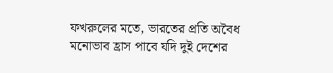ফখরুলের মতে, ভারতের প্রতি অবৈধ মনোভাব হ্রাস পাবে যদি দুই দেশের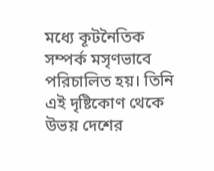মধ্যে কূটনৈতিক সম্পর্ক মসৃণভাবে পরিচালিত হয়। তিনি এই দৃষ্টিকোণ থেকে উভয় দেশের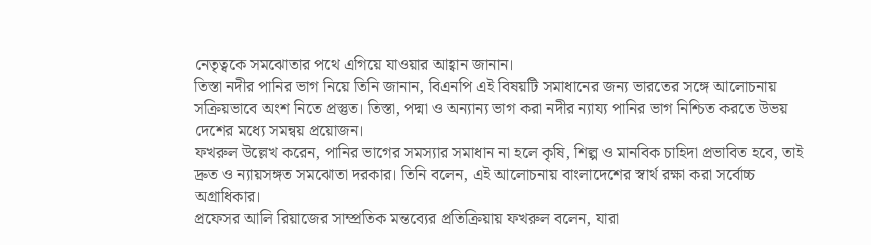নেতৃত্বকে সমঝোতার পথে এগিয়ে যাওয়ার আহ্বান জানান।
তিস্তা নদীর পানির ভাগ নিয়ে তিনি জানান, বিএনপি এই বিষয়টি সমাধানের জন্য ভারতের সঙ্গে আলোচনায় সক্রিয়ভাবে অংশ নিতে প্রস্তুত। তিস্তা, পদ্মা ও অন্যান্য ভাগ করা নদীর ন্যায্য পানির ভাগ নিশ্চিত করতে উভয় দেশের মধ্যে সমন্বয় প্রয়োজন।
ফখরুল উল্লেখ করেন, পানির ভাগের সমস্যার সমাধান না হলে কৃষি, শিল্প ও মানবিক চাহিদা প্রভাবিত হবে, তাই দ্রুত ও ন্যায়সঙ্গত সমঝোতা দরকার। তিনি বলেন, এই আলোচনায় বাংলাদেশের স্বার্থ রক্ষা করা সর্বোচ্চ অগ্রাধিকার।
প্রফেসর আলি রিয়াজের সাম্প্রতিক মন্তব্যের প্রতিক্রিয়ায় ফখরুল বলেন, যারা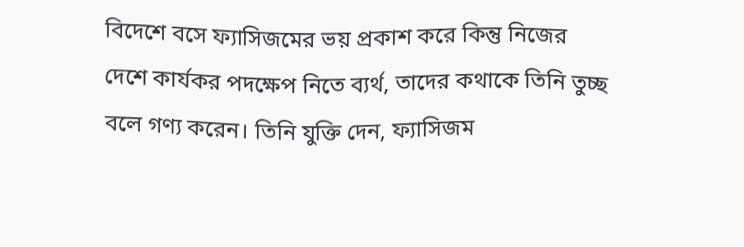বিদেশে বসে ফ্যাসিজমের ভয় প্রকাশ করে কিন্তু নিজের দেশে কার্যকর পদক্ষেপ নিতে ব্যর্থ, তাদের কথাকে তিনি তুচ্ছ বলে গণ্য করেন। তিনি যুক্তি দেন, ফ্যাসিজম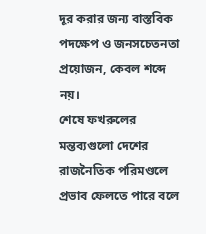দূর করার জন্য বাস্তবিক পদক্ষেপ ও জনসচেতনতা প্রয়োজন, কেবল শব্দে নয়।
শেষে ফখরুলের মন্তব্যগুলো দেশের রাজনৈতিক পরিমণ্ডলে প্রভাব ফেলতে পারে বলে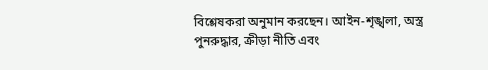বিশ্লেষকরা অনুমান করছেন। আইন‑শৃঙ্খলা, অস্ত্র পুনরুদ্ধার, ক্রীড়া নীতি এবং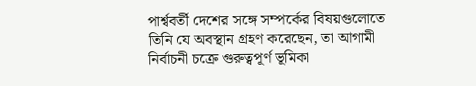পার্শ্ববর্তী দেশের সঙ্গে সম্পর্কের বিষয়গুলোতে তিনি যে অবস্থান গ্রহণ করেছেন, তা আগামী নির্বাচনী চক্রে গুরুত্বপূর্ণ ভূমিকা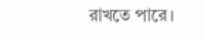রাখতে পারে।